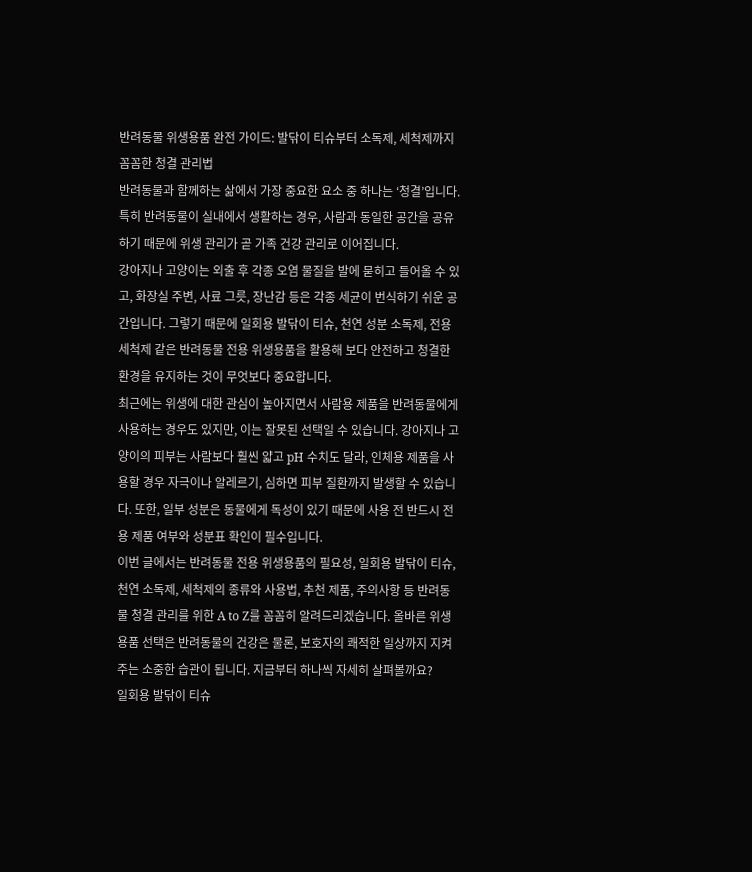반려동물 위생용품 완전 가이드: 발닦이 티슈부터 소독제, 세척제까지 꼼꼼한 청결 관리법
반려동물과 함께하는 삶에서 가장 중요한 요소 중 하나는 ‘청결’입니다. 특히 반려동물이 실내에서 생활하는 경우, 사람과 동일한 공간을 공유하기 때문에 위생 관리가 곧 가족 건강 관리로 이어집니다.
강아지나 고양이는 외출 후 각종 오염 물질을 발에 묻히고 들어올 수 있고, 화장실 주변, 사료 그릇, 장난감 등은 각종 세균이 번식하기 쉬운 공간입니다. 그렇기 때문에 일회용 발닦이 티슈, 천연 성분 소독제, 전용 세척제 같은 반려동물 전용 위생용품을 활용해 보다 안전하고 청결한 환경을 유지하는 것이 무엇보다 중요합니다.
최근에는 위생에 대한 관심이 높아지면서 사람용 제품을 반려동물에게 사용하는 경우도 있지만, 이는 잘못된 선택일 수 있습니다. 강아지나 고양이의 피부는 사람보다 훨씬 얇고 pH 수치도 달라, 인체용 제품을 사용할 경우 자극이나 알레르기, 심하면 피부 질환까지 발생할 수 있습니다. 또한, 일부 성분은 동물에게 독성이 있기 때문에 사용 전 반드시 전용 제품 여부와 성분표 확인이 필수입니다.
이번 글에서는 반려동물 전용 위생용품의 필요성, 일회용 발닦이 티슈, 천연 소독제, 세척제의 종류와 사용법, 추천 제품, 주의사항 등 반려동물 청결 관리를 위한 A to Z를 꼼꼼히 알려드리겠습니다. 올바른 위생용품 선택은 반려동물의 건강은 물론, 보호자의 쾌적한 일상까지 지켜주는 소중한 습관이 됩니다. 지금부터 하나씩 자세히 살펴볼까요?
일회용 발닦이 티슈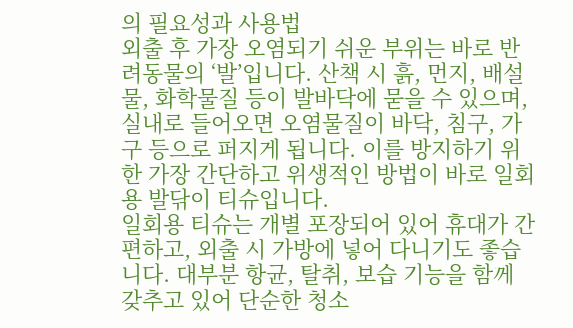의 필요성과 사용법
외출 후 가장 오염되기 쉬운 부위는 바로 반려동물의 ‘발’입니다. 산책 시 흙, 먼지, 배설물, 화학물질 등이 발바닥에 묻을 수 있으며, 실내로 들어오면 오염물질이 바닥, 침구, 가구 등으로 퍼지게 됩니다. 이를 방지하기 위한 가장 간단하고 위생적인 방법이 바로 일회용 발닦이 티슈입니다.
일회용 티슈는 개별 포장되어 있어 휴대가 간편하고, 외출 시 가방에 넣어 다니기도 좋습니다. 대부분 항균, 탈취, 보습 기능을 함께 갖추고 있어 단순한 청소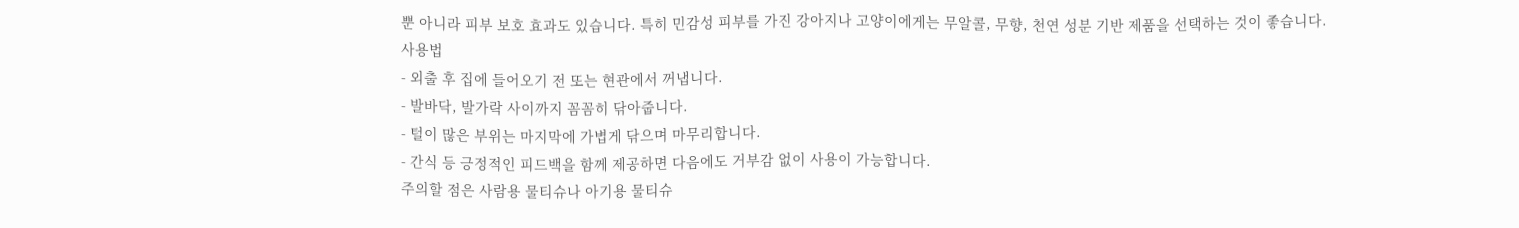뿐 아니라 피부 보호 효과도 있습니다. 특히 민감성 피부를 가진 강아지나 고양이에게는 무알콜, 무향, 천연 성분 기반 제품을 선택하는 것이 좋습니다.
사용법
- 외출 후 집에 들어오기 전 또는 현관에서 꺼냅니다.
- 발바닥, 발가락 사이까지 꼼꼼히 닦아줍니다.
- 털이 많은 부위는 마지막에 가볍게 닦으며 마무리합니다.
- 간식 등 긍정적인 피드백을 함께 제공하면 다음에도 거부감 없이 사용이 가능합니다.
주의할 점은 사람용 물티슈나 아기용 물티슈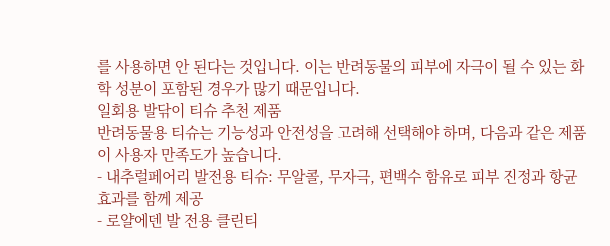를 사용하면 안 된다는 것입니다. 이는 반려동물의 피부에 자극이 될 수 있는 화학 성분이 포함된 경우가 많기 때문입니다.
일회용 발닦이 티슈 추천 제품
반려동물용 티슈는 기능성과 안전성을 고려해 선택해야 하며, 다음과 같은 제품이 사용자 만족도가 높습니다.
- 내추럴페어리 발전용 티슈: 무알콜, 무자극, 편백수 함유로 피부 진정과 항균 효과를 함께 제공
- 로얄에덴 발 전용 클린티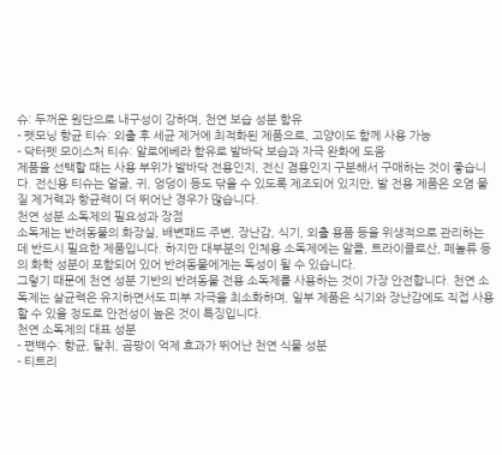슈: 두꺼운 원단으로 내구성이 강하며, 천연 보습 성분 함유
- 펫모닝 항균 티슈: 외출 후 세균 제거에 최적화된 제품으로, 고양이도 함께 사용 가능
- 닥터펫 모이스처 티슈: 알로에베라 함유로 발바닥 보습과 자극 완화에 도움
제품을 선택할 때는 사용 부위가 발바닥 전용인지, 전신 겸용인지 구분해서 구매하는 것이 좋습니다. 전신용 티슈는 얼굴, 귀, 엉덩이 등도 닦을 수 있도록 제조되어 있지만, 발 전용 제품은 오염 물질 제거력과 항균력이 더 뛰어난 경우가 많습니다.
천연 성분 소독제의 필요성과 장점
소독제는 반려동물의 화장실, 배변패드 주변, 장난감, 식기, 외출 용품 등을 위생적으로 관리하는 데 반드시 필요한 제품입니다. 하지만 대부분의 인체용 소독제에는 알콜, 트라이클로산, 페놀류 등의 화학 성분이 포함되어 있어 반려동물에게는 독성이 될 수 있습니다.
그렇기 때문에 천연 성분 기반의 반려동물 전용 소독제를 사용하는 것이 가장 안전합니다. 천연 소독제는 살균력은 유지하면서도 피부 자극을 최소화하며, 일부 제품은 식기와 장난감에도 직접 사용할 수 있을 정도로 안전성이 높은 것이 특징입니다.
천연 소독제의 대표 성분
- 편백수: 항균, 탈취, 곰팡이 억제 효과가 뛰어난 천연 식물 성분
- 티트리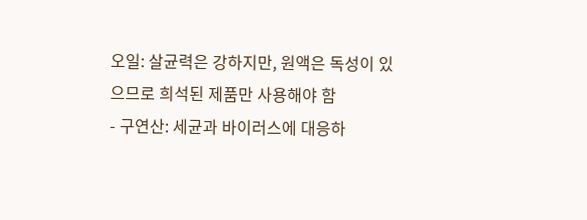오일: 살균력은 강하지만, 원액은 독성이 있으므로 희석된 제품만 사용해야 함
- 구연산: 세균과 바이러스에 대응하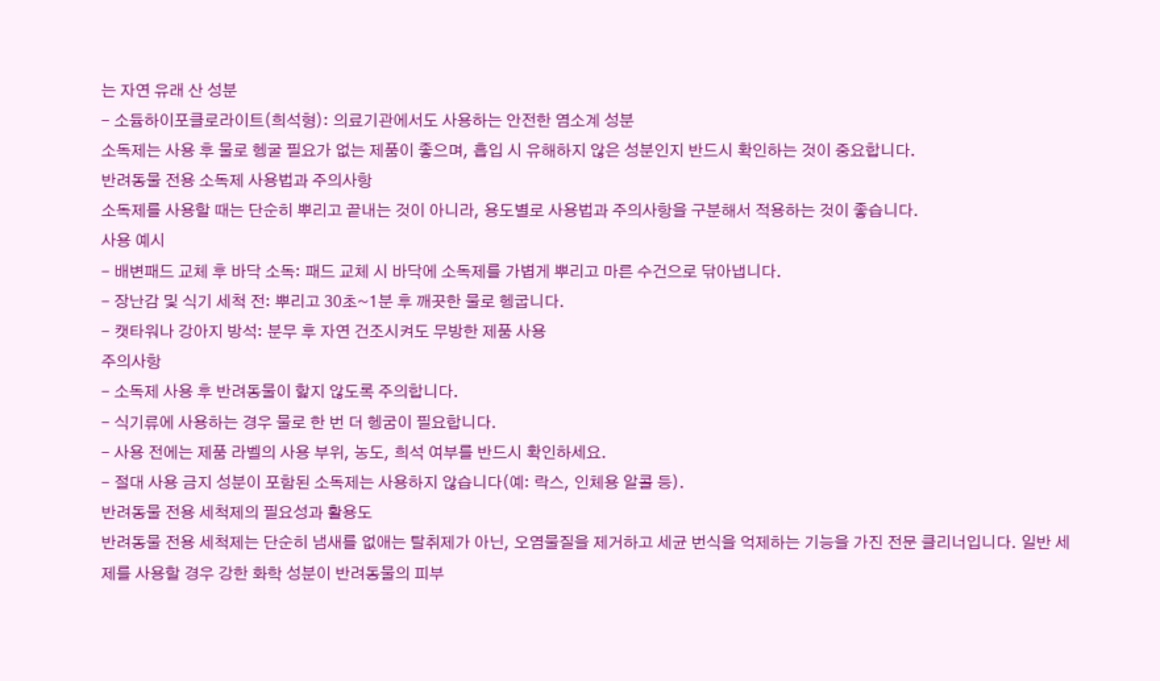는 자연 유래 산 성분
- 소듐하이포클로라이트(희석형): 의료기관에서도 사용하는 안전한 염소계 성분
소독제는 사용 후 물로 헹굴 필요가 없는 제품이 좋으며, 흡입 시 유해하지 않은 성분인지 반드시 확인하는 것이 중요합니다.
반려동물 전용 소독제 사용법과 주의사항
소독제를 사용할 때는 단순히 뿌리고 끝내는 것이 아니라, 용도별로 사용법과 주의사항을 구분해서 적용하는 것이 좋습니다.
사용 예시
- 배변패드 교체 후 바닥 소독: 패드 교체 시 바닥에 소독제를 가볍게 뿌리고 마른 수건으로 닦아냅니다.
- 장난감 및 식기 세척 전: 뿌리고 30초~1분 후 깨끗한 물로 헹굽니다.
- 캣타워나 강아지 방석: 분무 후 자연 건조시켜도 무방한 제품 사용
주의사항
- 소독제 사용 후 반려동물이 핥지 않도록 주의합니다.
- 식기류에 사용하는 경우 물로 한 번 더 헹굼이 필요합니다.
- 사용 전에는 제품 라벨의 사용 부위, 농도, 희석 여부를 반드시 확인하세요.
- 절대 사용 금지 성분이 포함된 소독제는 사용하지 않습니다(예: 락스, 인체용 알콜 등).
반려동물 전용 세척제의 필요성과 활용도
반려동물 전용 세척제는 단순히 냄새를 없애는 탈취제가 아닌, 오염물질을 제거하고 세균 번식을 억제하는 기능을 가진 전문 클리너입니다. 일반 세제를 사용할 경우 강한 화학 성분이 반려동물의 피부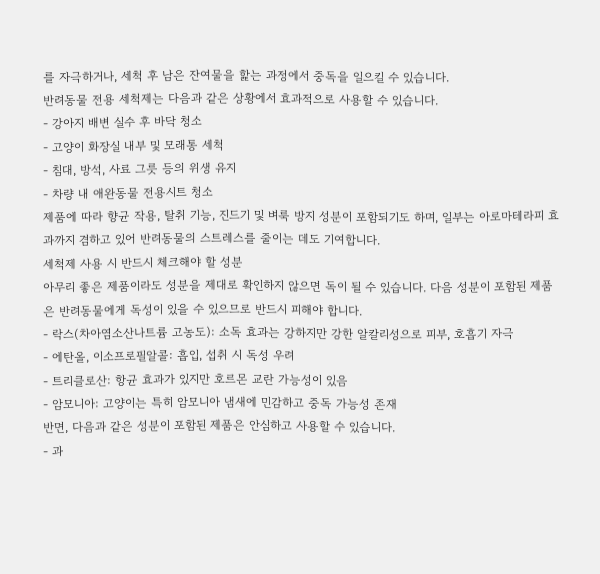를 자극하거나, 세척 후 남은 잔여물을 핥는 과정에서 중독을 일으킬 수 있습니다.
반려동물 전용 세척제는 다음과 같은 상황에서 효과적으로 사용할 수 있습니다.
- 강아지 배변 실수 후 바닥 청소
- 고양이 화장실 내부 및 모래통 세척
- 침대, 방석, 사료 그릇 등의 위생 유지
- 차량 내 애완동물 전용시트 청소
제품에 따라 향균 작용, 탈취 기능, 진드기 및 벼룩 방지 성분이 포함되기도 하며, 일부는 아로마테라피 효과까지 겸하고 있어 반려동물의 스트레스를 줄이는 데도 기여합니다.
세척제 사용 시 반드시 체크해야 할 성분
아무리 좋은 제품이라도 성분을 제대로 확인하지 않으면 독이 될 수 있습니다. 다음 성분이 포함된 제품은 반려동물에게 독성이 있을 수 있으므로 반드시 피해야 합니다.
- 락스(차아염소산나트륨 고농도): 소독 효과는 강하지만 강한 알칼리성으로 피부, 호흡기 자극
- 에탄올, 이소프로필알콜: 흡입, 섭취 시 독성 우려
- 트리클로산: 항균 효과가 있지만 호르몬 교란 가능성이 있음
- 암모니아: 고양이는 특히 암모니아 냄새에 민감하고 중독 가능성 존재
반면, 다음과 같은 성분이 포함된 제품은 안심하고 사용할 수 있습니다.
- 과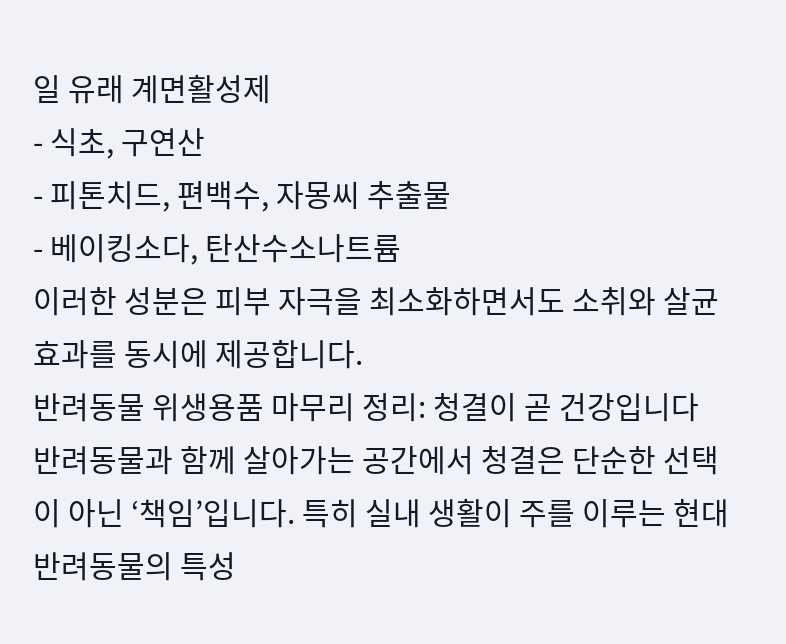일 유래 계면활성제
- 식초, 구연산
- 피톤치드, 편백수, 자몽씨 추출물
- 베이킹소다, 탄산수소나트륨
이러한 성분은 피부 자극을 최소화하면서도 소취와 살균 효과를 동시에 제공합니다.
반려동물 위생용품 마무리 정리: 청결이 곧 건강입니다
반려동물과 함께 살아가는 공간에서 청결은 단순한 선택이 아닌 ‘책임’입니다. 특히 실내 생활이 주를 이루는 현대 반려동물의 특성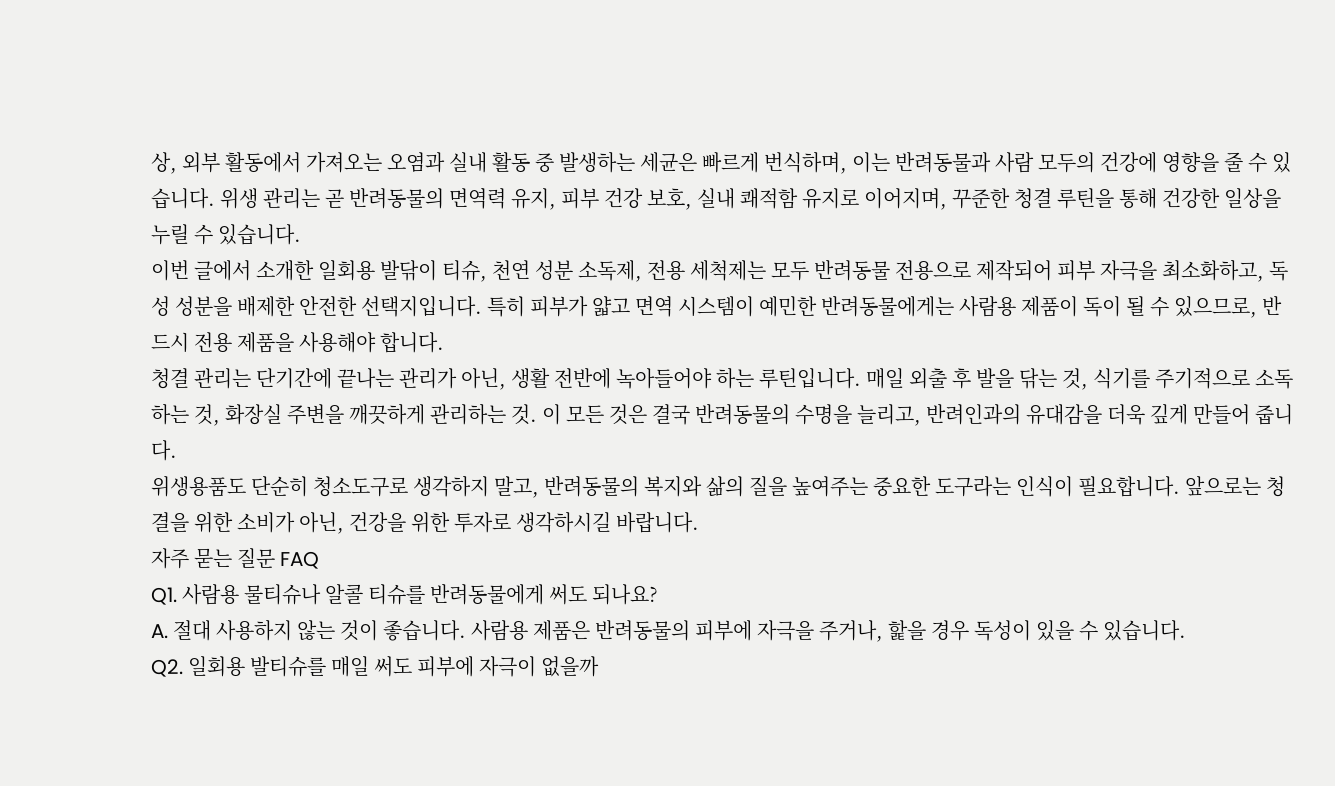상, 외부 활동에서 가져오는 오염과 실내 활동 중 발생하는 세균은 빠르게 번식하며, 이는 반려동물과 사람 모두의 건강에 영향을 줄 수 있습니다. 위생 관리는 곧 반려동물의 면역력 유지, 피부 건강 보호, 실내 쾌적함 유지로 이어지며, 꾸준한 청결 루틴을 통해 건강한 일상을 누릴 수 있습니다.
이번 글에서 소개한 일회용 발닦이 티슈, 천연 성분 소독제, 전용 세척제는 모두 반려동물 전용으로 제작되어 피부 자극을 최소화하고, 독성 성분을 배제한 안전한 선택지입니다. 특히 피부가 얇고 면역 시스템이 예민한 반려동물에게는 사람용 제품이 독이 될 수 있으므로, 반드시 전용 제품을 사용해야 합니다.
청결 관리는 단기간에 끝나는 관리가 아닌, 생활 전반에 녹아들어야 하는 루틴입니다. 매일 외출 후 발을 닦는 것, 식기를 주기적으로 소독하는 것, 화장실 주변을 깨끗하게 관리하는 것. 이 모든 것은 결국 반려동물의 수명을 늘리고, 반려인과의 유대감을 더욱 깊게 만들어 줍니다.
위생용품도 단순히 청소도구로 생각하지 말고, 반려동물의 복지와 삶의 질을 높여주는 중요한 도구라는 인식이 필요합니다. 앞으로는 청결을 위한 소비가 아닌, 건강을 위한 투자로 생각하시길 바랍니다.
자주 묻는 질문 FAQ
Q1. 사람용 물티슈나 알콜 티슈를 반려동물에게 써도 되나요?
A. 절대 사용하지 않는 것이 좋습니다. 사람용 제품은 반려동물의 피부에 자극을 주거나, 핥을 경우 독성이 있을 수 있습니다.
Q2. 일회용 발티슈를 매일 써도 피부에 자극이 없을까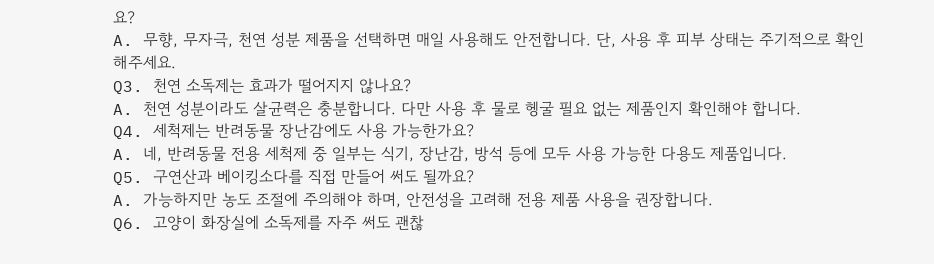요?
A. 무향, 무자극, 천연 성분 제품을 선택하면 매일 사용해도 안전합니다. 단, 사용 후 피부 상태는 주기적으로 확인해주세요.
Q3. 천연 소독제는 효과가 떨어지지 않나요?
A. 천연 성분이라도 살균력은 충분합니다. 다만 사용 후 물로 헹굴 필요 없는 제품인지 확인해야 합니다.
Q4. 세척제는 반려동물 장난감에도 사용 가능한가요?
A. 네, 반려동물 전용 세척제 중 일부는 식기, 장난감, 방석 등에 모두 사용 가능한 다용도 제품입니다.
Q5. 구연산과 베이킹소다를 직접 만들어 써도 될까요?
A. 가능하지만 농도 조절에 주의해야 하며, 안전성을 고려해 전용 제품 사용을 권장합니다.
Q6. 고양이 화장실에 소독제를 자주 써도 괜찮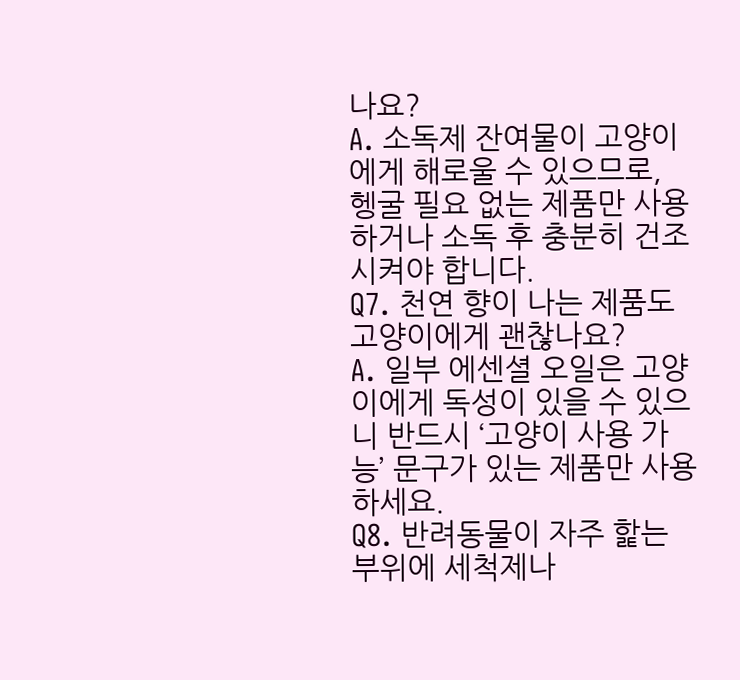나요?
A. 소독제 잔여물이 고양이에게 해로울 수 있으므로, 헹굴 필요 없는 제품만 사용하거나 소독 후 충분히 건조시켜야 합니다.
Q7. 천연 향이 나는 제품도 고양이에게 괜찮나요?
A. 일부 에센셜 오일은 고양이에게 독성이 있을 수 있으니 반드시 ‘고양이 사용 가능’ 문구가 있는 제품만 사용하세요.
Q8. 반려동물이 자주 핥는 부위에 세척제나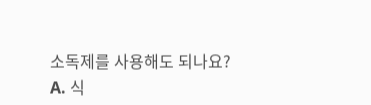소독제를 사용해도 되나요?
A. 식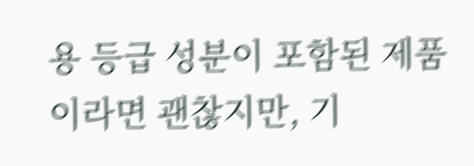용 등급 성분이 포함된 제품이라면 괜찮지만, 기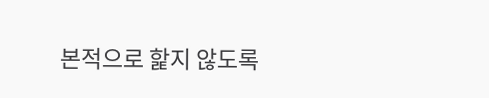본적으로 핥지 않도록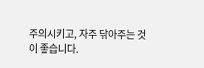주의시키고, 자주 닦아주는 것이 좋습니다.